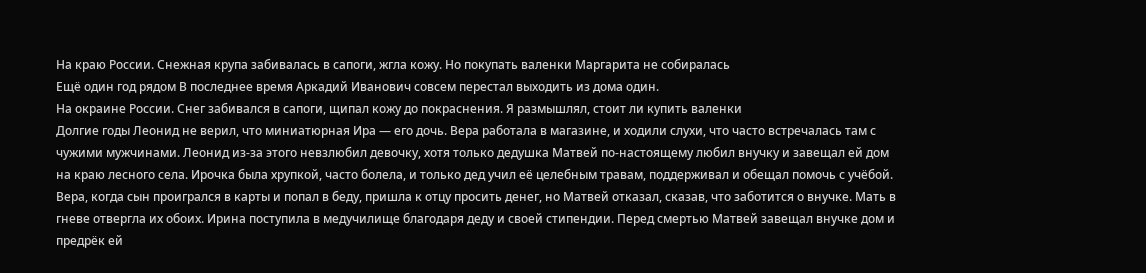На краю России. Снежная крупа забивалась в сапоги, жгла кожу. Но покупать валенки Маргарита не собиралась
Ещё один год рядом В последнее время Аркадий Иванович совсем перестал выходить из дома один.
На окраине России. Снег забивался в сапоги, щипал кожу до покраснения. Я размышлял, стоит ли купить валенки
Долгие годы Леонид не верил, что миниатюрная Ира — его дочь. Вера работала в магазине, и ходили слухи, что часто встречалась там с чужими мужчинами. Леонид из-за этого невзлюбил девочку, хотя только дедушка Матвей по-настоящему любил внучку и завещал ей дом на краю лесного села. Ирочка была хрупкой, часто болела, и только дед учил её целебным травам, поддерживал и обещал помочь с учёбой. Вера, когда сын проигрался в карты и попал в беду, пришла к отцу просить денег, но Матвей отказал, сказав, что заботится о внучке. Мать в гневе отвергла их обоих. Ирина поступила в медучилище благодаря деду и своей стипендии. Перед смертью Матвей завещал внучке дом и предрёк ей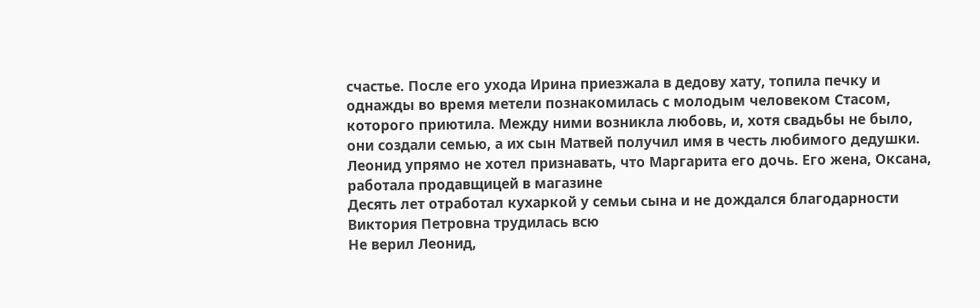счастье. После его ухода Ирина приезжала в дедову хату, топила печку и однажды во время метели познакомилась с молодым человеком Стасом, которого приютила. Между ними возникла любовь, и, хотя свадьбы не было, они создали семью, а их сын Матвей получил имя в честь любимого дедушки. Леонид упрямо не хотел признавать, что Маргарита его дочь. Его жена, Оксана, работала продавщицей в магазине
Десять лет отработал кухаркой у семьи сына и не дождался благодарности Виктория Петровна трудилась всю
Не верил Леонид,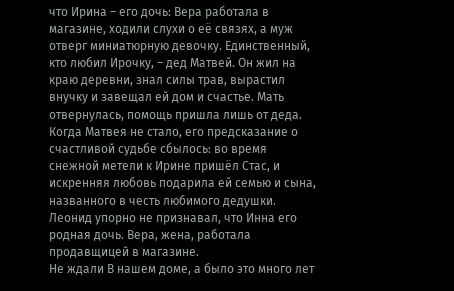что Ирина – его дочь: Вера работала в магазине, ходили слухи о её связях, а муж отверг миниатюрную девочку. Единственный, кто любил Ирочку, – дед Матвей. Он жил на краю деревни, знал силы трав, вырастил внучку и завещал ей дом и счастье. Мать отвернулась, помощь пришла лишь от деда. Когда Матвея не стало, его предсказание о счастливой судьбе сбылось: во время снежной метели к Ирине пришёл Стас, и искренняя любовь подарила ей семью и сына, названного в честь любимого дедушки. Леонид упорно не признавал, что Инна его родная дочь. Вера, жена, работала продавщицей в магазине.
Не ждали В нашем доме, а было это много лет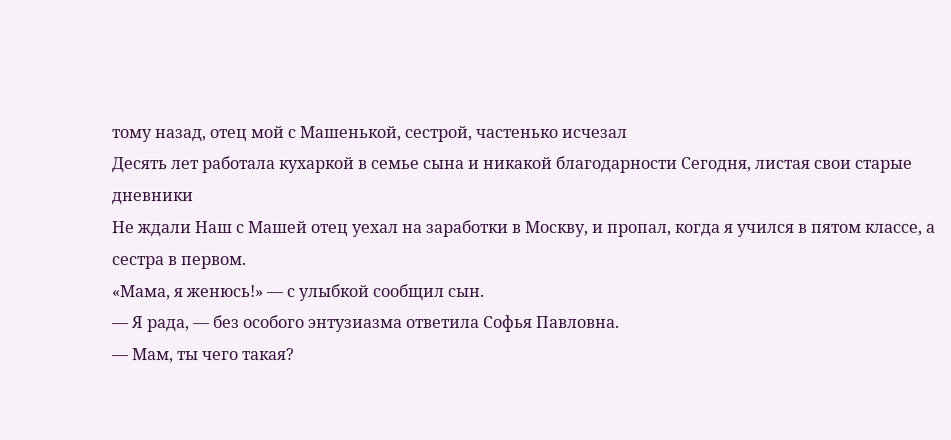тому назад, отец мой с Машенькой, сестрой, частенько исчезал
Десять лет работала кухаркой в семье сына и никакой благодарности Сегодня, листая свои старые дневники
Не ждали Наш с Машей отец уехал на заработки в Москву, и пропал, когда я учился в пятом классе, а сестра в первом.
«Мама, я женюсь!» — с улыбкой сообщил сын.
— Я рада, — без особого энтузиазма ответила Софья Павловна.
— Мам, ты чего такая?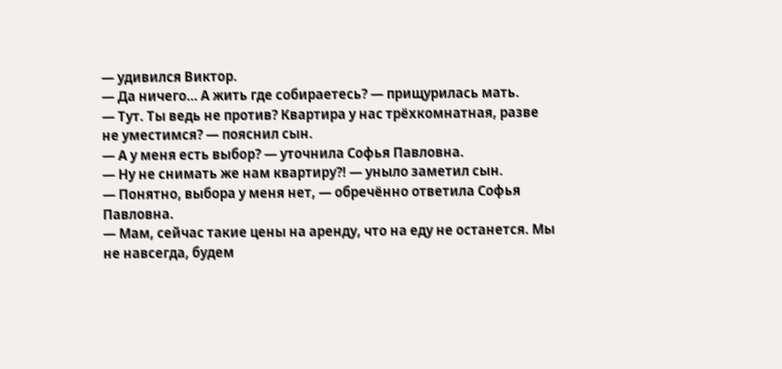— удивился Виктор.
— Да ничего… А жить где собираетесь? — прищурилась мать.
— Тут. Ты ведь не против? Квартира у нас трёхкомнатная, разве не уместимся? — пояснил сын.
— А у меня есть выбор? — уточнила Софья Павловна.
— Ну не снимать же нам квартиру?! — уныло заметил сын.
— Понятно, выбора у меня нет, — обречённо ответила Софья Павловна.
— Мам, сейчас такие цены на аренду, что на еду не останется. Мы не навсегда, будем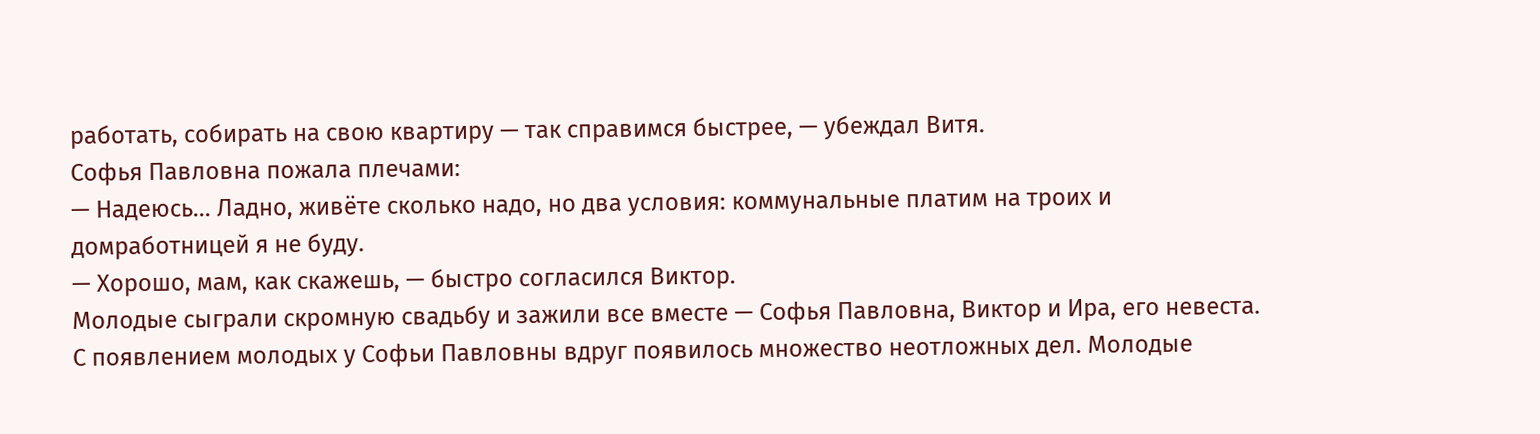работать, собирать на свою квартиру — так справимся быстрее, — убеждал Витя.
Софья Павловна пожала плечами:
— Надеюсь… Ладно, живёте сколько надо, но два условия: коммунальные платим на троих и домработницей я не буду.
— Хорошо, мам, как скажешь, — быстро согласился Виктор.
Молодые сыграли скромную свадьбу и зажили все вместе — Софья Павловна, Виктор и Ира, его невеста.
С появлением молодых у Софьи Павловны вдруг появилось множество неотложных дел. Молодые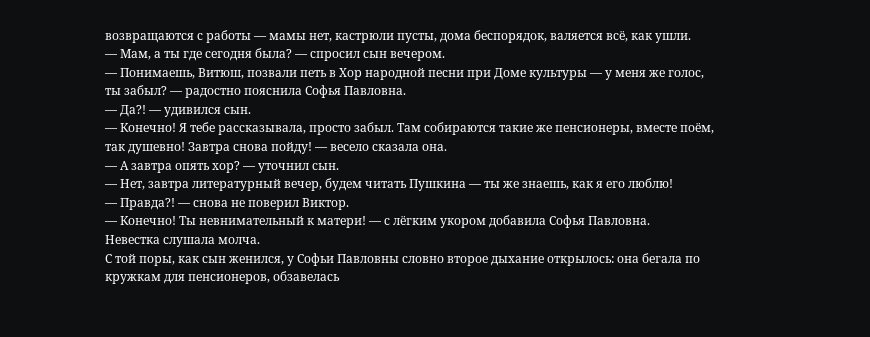возвращаются с работы — мамы нет, кастрюли пусты, дома беспорядок, валяется всё, как ушли.
— Мам, а ты где сегодня была? — спросил сын вечером.
— Понимаешь, Витюш, позвали петь в Хор народной песни при Доме культуры — у меня же голос, ты забыл? — радостно пояснила Софья Павловна.
— Да?! — удивился сын.
— Конечно! Я тебе рассказывала, просто забыл. Там собираются такие же пенсионеры, вместе поём, так душевно! Завтра снова пойду! — весело сказала она.
— А завтра опять хор? — уточнил сын.
— Нет, завтра литературный вечер, будем читать Пушкина — ты же знаешь, как я его люблю!
— Правда?! — снова не поверил Виктор.
— Конечно! Ты невнимательный к матери! — с лёгким укором добавила Софья Павловна.
Невестка слушала молча.
С той поры, как сын женился, у Софьи Павловны словно второе дыхание открылось: она бегала по кружкам для пенсионеров, обзавелась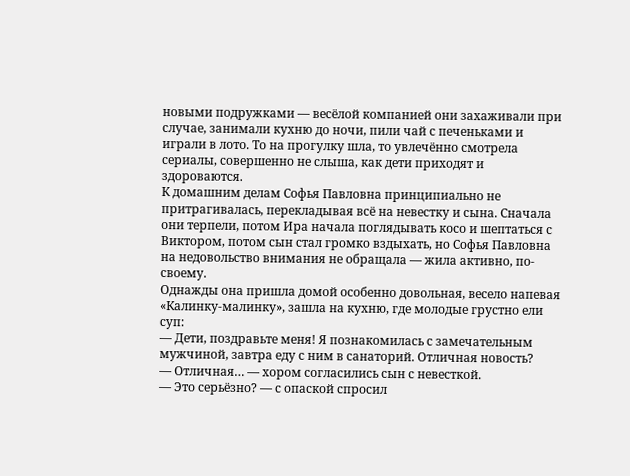новыми подружками — весёлой компанией они захаживали при случае, занимали кухню до ночи, пили чай с печеньками и играли в лото. То на прогулку шла, то увлечённо смотрела сериалы, совершенно не слыша, как дети приходят и здороваются.
К домашним делам Софья Павловна принципиально не притрагивалась, перекладывая всё на невестку и сына. Сначала они терпели, потом Ира начала поглядывать косо и шептаться с Виктором, потом сын стал громко вздыхать, но Софья Павловна на недовольство внимания не обращала — жила активно, по-своему.
Однажды она пришла домой особенно довольная, весело напевая «Калинку-малинку», зашла на кухню, где молодые грустно ели суп:
— Дети, поздравьте меня! Я познакомилась с замечательным мужчиной, завтра еду с ним в санаторий. Отличная новость?
— Отличная… — хором согласились сын с невесткой.
— Это серьёзно? — с опаской спросил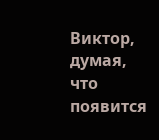Виктор, думая, что появится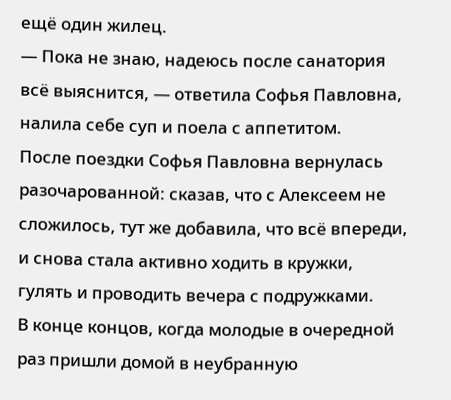ещё один жилец.
— Пока не знаю, надеюсь после санатория всё выяснится, — ответила Софья Павловна, налила себе суп и поела с аппетитом.
После поездки Софья Павловна вернулась разочарованной: сказав, что с Алексеем не сложилось, тут же добавила, что всё впереди, и снова стала активно ходить в кружки, гулять и проводить вечера с подружками.
В конце концов, когда молодые в очередной раз пришли домой в неубранную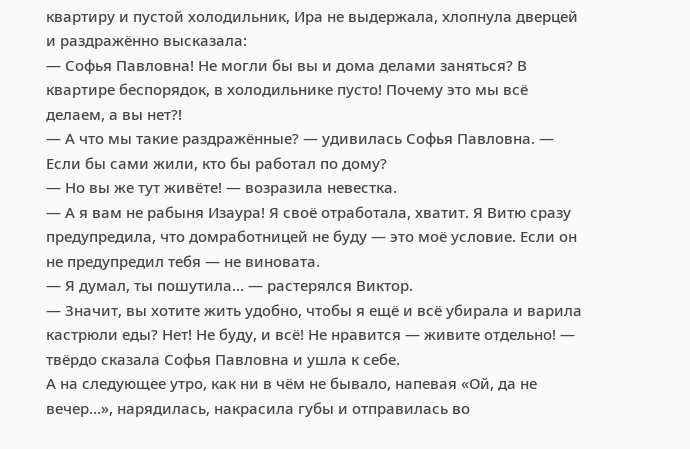квартиру и пустой холодильник, Ира не выдержала, хлопнула дверцей и раздражённо высказала:
— Софья Павловна! Не могли бы вы и дома делами заняться? В квартире беспорядок, в холодильнике пусто! Почему это мы всё делаем, а вы нет?!
— А что мы такие раздражённые? — удивилась Софья Павловна. — Если бы сами жили, кто бы работал по дому?
— Но вы же тут живёте! — возразила невестка.
— А я вам не рабыня Изаура! Я своё отработала, хватит. Я Витю сразу предупредила, что домработницей не буду — это моё условие. Если он не предупредил тебя — не виновата.
— Я думал, ты пошутила… — растерялся Виктор.
— Значит, вы хотите жить удобно, чтобы я ещё и всё убирала и варила кастрюли еды? Нет! Не буду, и всё! Не нравится — живите отдельно! — твёрдо сказала Софья Павловна и ушла к себе.
А на следующее утро, как ни в чём не бывало, напевая «Ой, да не вечер…», нарядилась, накрасила губы и отправилась во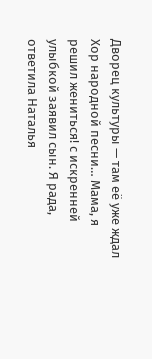Дворец культуры — там её уже ждал Хор народной песни… Мама, я решил жениться! с искренней улыбкой заявил сын. Я рада, ответила Наталья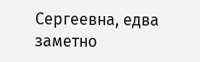Сергеевна, едва заметно